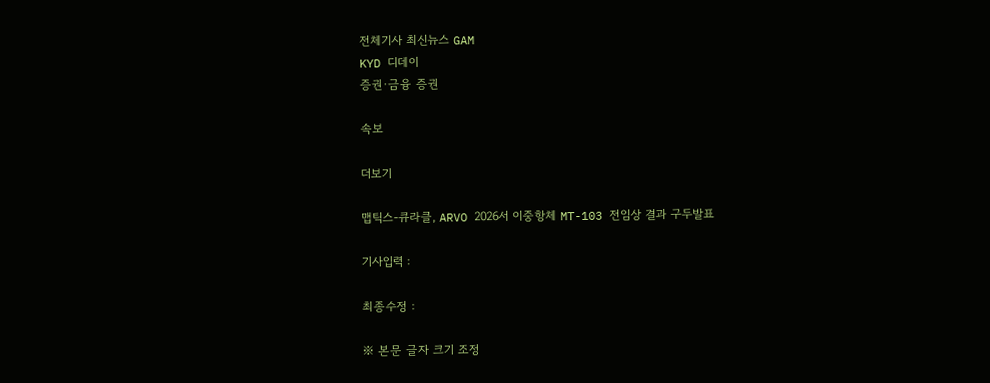전체기사 최신뉴스 GAM
KYD 디데이
증권·금융 증권

속보

더보기

맵틱스-큐라클, ARVO 2026서 이중항체 MT-103 전임상 결과 구두발표

기사입력 :

최종수정 :

※ 본문 글자 크기 조정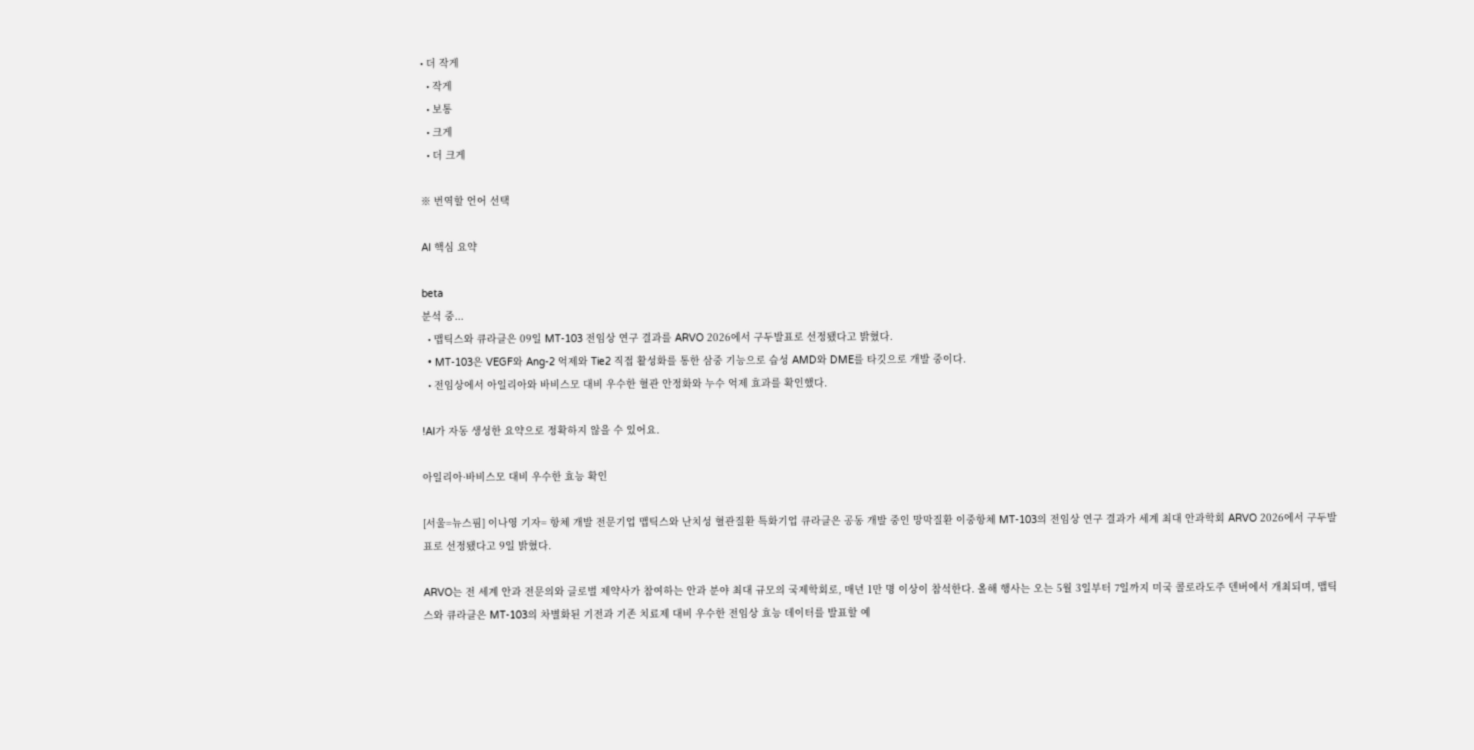• 더 작게
  • 작게
  • 보통
  • 크게
  • 더 크게

※ 번역할 언어 선택

AI 핵심 요약

beta
분석 중...
  • 맵틱스와 큐라클은 09일 MT-103 전임상 연구 결과를 ARVO 2026에서 구두발표로 선정됐다고 밝혔다.
  • MT-103은 VEGF와 Ang-2 억제와 Tie2 직접 활성화를 통한 삼중 기능으로 습성 AMD와 DME를 타깃으로 개발 중이다.
  • 전임상에서 아일리아와 바비스모 대비 우수한 혈관 안정화와 누수 억제 효과를 확인했다.

!AI가 자동 생성한 요약으로 정확하지 않을 수 있어요.

아일리아·바비스모 대비 우수한 효능 확인

[서울=뉴스핌] 이나영 기자= 항체 개발 전문기업 맵틱스와 난치성 혈관질환 특화기업 큐라클은 공동 개발 중인 망막질환 이중항체 MT-103의 전임상 연구 결과가 세계 최대 안과학회 ARVO 2026에서 구두발표로 선정됐다고 9일 밝혔다.

ARVO는 전 세계 안과 전문의와 글로벌 제약사가 참여하는 안과 분야 최대 규모의 국제학회로, 매년 1만 명 이상이 참석한다. 올해 행사는 오는 5월 3일부터 7일까지 미국 콜로라도주 덴버에서 개최되며, 맵틱스와 큐라클은 MT-103의 차별화된 기전과 기존 치료제 대비 우수한 전임상 효능 데이터를 발표할 예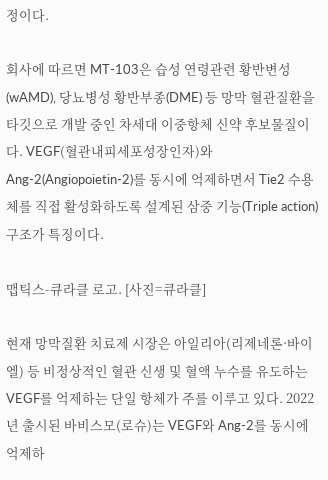정이다.

회사에 따르면 MT-103은 습성 연령관련 황반변성(wAMD), 당뇨병성 황반부종(DME) 등 망막 혈관질환을 타깃으로 개발 중인 차세대 이중항체 신약 후보물질이다. VEGF(혈관내피세포성장인자)와 Ang-2(Angiopoietin-2)를 동시에 억제하면서 Tie2 수용체를 직접 활성화하도록 설계된 삼중 기능(Triple action) 구조가 특징이다.

맵틱스-큐라클 로고. [사진=큐라클]

현재 망막질환 치료제 시장은 아일리아(리제네론·바이엘) 등 비정상적인 혈관 신생 및 혈액 누수를 유도하는 VEGF를 억제하는 단일 항체가 주를 이루고 있다. 2022년 출시된 바비스모(로슈)는 VEGF와 Ang-2를 동시에 억제하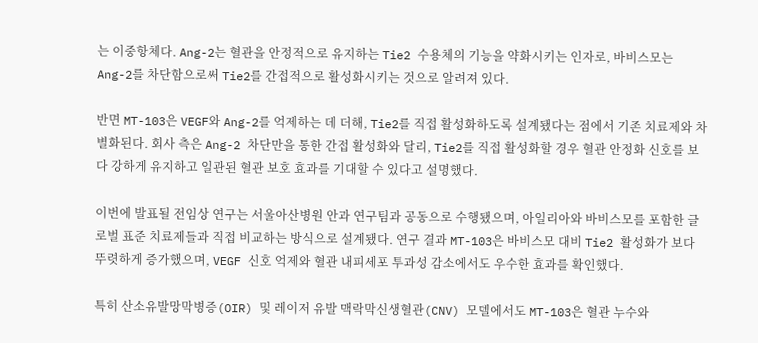는 이중항체다. Ang-2는 혈관을 안정적으로 유지하는 Tie2 수용체의 기능을 약화시키는 인자로, 바비스모는 Ang-2를 차단함으로써 Tie2를 간접적으로 활성화시키는 것으로 알려져 있다.

반면 MT-103은 VEGF와 Ang-2를 억제하는 데 더해, Tie2를 직접 활성화하도록 설계됐다는 점에서 기존 치료제와 차별화된다. 회사 측은 Ang-2 차단만을 통한 간접 활성화와 달리, Tie2를 직접 활성화할 경우 혈관 안정화 신호를 보다 강하게 유지하고 일관된 혈관 보호 효과를 기대할 수 있다고 설명했다.

이번에 발표될 전임상 연구는 서울아산병원 안과 연구팀과 공동으로 수행됐으며, 아일리아와 바비스모를 포함한 글로벌 표준 치료제들과 직접 비교하는 방식으로 설계됐다. 연구 결과 MT-103은 바비스모 대비 Tie2 활성화가 보다 뚜렷하게 증가했으며, VEGF 신호 억제와 혈관 내피세포 투과성 감소에서도 우수한 효과를 확인했다.

특히 산소유발망막병증(OIR) 및 레이저 유발 맥락막신생혈관(CNV) 모델에서도 MT-103은 혈관 누수와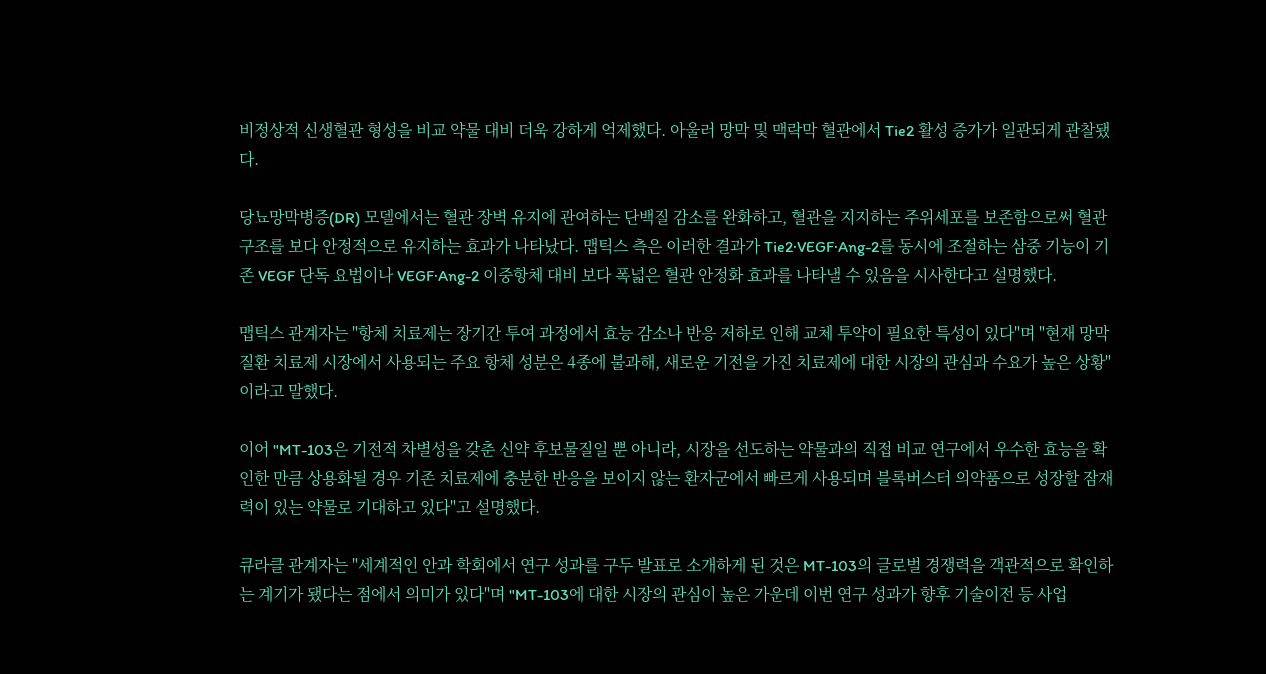비정상적 신생혈관 형성을 비교 약물 대비 더욱 강하게 억제했다. 아울러 망막 및 맥락막 혈관에서 Tie2 활성 증가가 일관되게 관찰됐다.

당뇨망막병증(DR) 모델에서는 혈관 장벽 유지에 관여하는 단백질 감소를 완화하고, 혈관을 지지하는 주위세포를 보존함으로써 혈관 구조를 보다 안정적으로 유지하는 효과가 나타났다. 맵틱스 측은 이러한 결과가 Tie2·VEGF·Ang-2를 동시에 조절하는 삼중 기능이 기존 VEGF 단독 요법이나 VEGF·Ang-2 이중항체 대비 보다 폭넓은 혈관 안정화 효과를 나타낼 수 있음을 시사한다고 설명했다.

맵틱스 관계자는 "항체 치료제는 장기간 투여 과정에서 효능 감소나 반응 저하로 인해 교체 투약이 필요한 특성이 있다"며 "현재 망막 질환 치료제 시장에서 사용되는 주요 항체 성분은 4종에 불과해, 새로운 기전을 가진 치료제에 대한 시장의 관심과 수요가 높은 상황"이라고 말했다.

이어 "MT-103은 기전적 차별성을 갖춘 신약 후보물질일 뿐 아니라, 시장을 선도하는 약물과의 직접 비교 연구에서 우수한 효능을 확인한 만큼 상용화될 경우 기존 치료제에 충분한 반응을 보이지 않는 환자군에서 빠르게 사용되며 블록버스터 의약품으로 성장할 잠재력이 있는 약물로 기대하고 있다"고 설명했다.

큐라클 관계자는 "세계적인 안과 학회에서 연구 성과를 구두 발표로 소개하게 된 것은 MT-103의 글로벌 경쟁력을 객관적으로 확인하는 계기가 됐다는 점에서 의미가 있다"며 "MT-103에 대한 시장의 관심이 높은 가운데 이번 연구 성과가 향후 기술이전 등 사업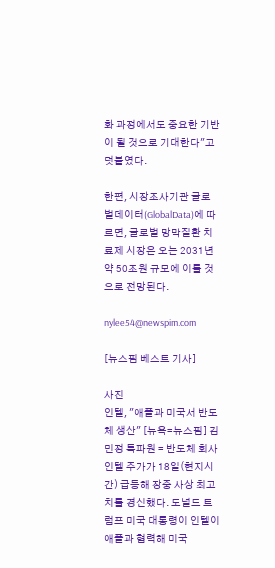화 과정에서도 중요한 기반이 될 것으로 기대한다"고 덧붙였다.

한편, 시장조사기관 글로벌데이터(GlobalData)에 따르면, 글로벌 망막질환 치료제 시장은 오는 2031년 약 50조원 규모에 이를 것으로 전망된다.

nylee54@newspim.com

[뉴스핌 베스트 기사]

사진
인텔, "애플과 미국서 반도체 생산" [뉴욕=뉴스핌] 김민정 특파원 = 반도체 회사 인텔 주가가 18일(현지시간) 급등해 장중 사상 최고치를 경신했다. 도널드 트럼프 미국 대통령이 인텔이 애플과 협력해 미국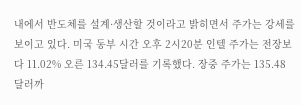내에서 반도체를 설계·생산할 것이라고 밝히면서 주가는 강세를 보이고 있다. 미국 동부 시간 오후 2시20분 인텔 주가는 전장보다 11.02% 오른 134.45달러를 기록했다. 장중 주가는 135.48달러까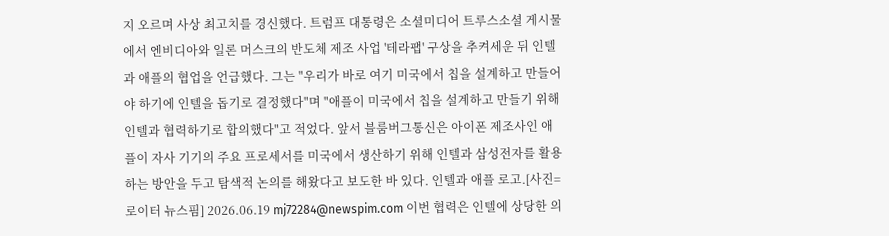지 오르며 사상 최고치를 경신했다. 트럼프 대통령은 소셜미디어 트루스소셜 게시물에서 엔비디아와 일론 머스크의 반도체 제조 사업 '테라팹' 구상을 추켜세운 뒤 인텔과 애플의 협업을 언급했다. 그는 "우리가 바로 여기 미국에서 칩을 설계하고 만들어야 하기에 인텔을 돕기로 결정했다"며 "애플이 미국에서 칩을 설계하고 만들기 위해 인텔과 협력하기로 합의했다"고 적었다. 앞서 블룸버그통신은 아이폰 제조사인 애플이 자사 기기의 주요 프로세서를 미국에서 생산하기 위해 인텔과 삼성전자를 활용하는 방안을 두고 탐색적 논의를 해왔다고 보도한 바 있다. 인텔과 애플 로고.[사진=로이터 뉴스핌] 2026.06.19 mj72284@newspim.com 이번 협력은 인텔에 상당한 의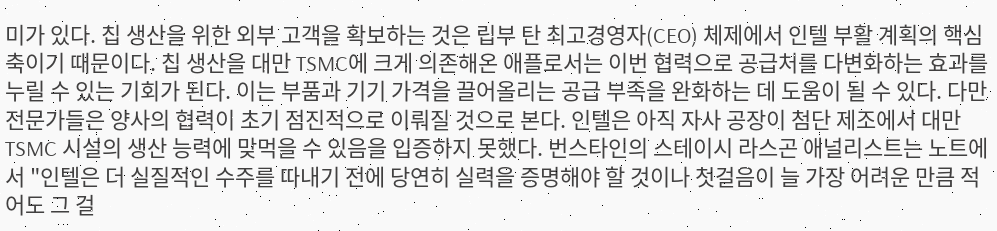미가 있다. 칩 생산을 위한 외부 고객을 확보하는 것은 립부 탄 최고경영자(CEO) 체제에서 인텔 부활 계획의 핵심 축이기 때문이다. 칩 생산을 대만 TSMC에 크게 의존해온 애플로서는 이번 협력으로 공급처를 다변화하는 효과를 누릴 수 있는 기회가 된다. 이는 부품과 기기 가격을 끌어올리는 공급 부족을 완화하는 데 도움이 될 수 있다. 다만 전문가들은 양사의 협력이 초기 점진적으로 이뤄질 것으로 본다. 인텔은 아직 자사 공장이 첨단 제조에서 대만 TSMC 시설의 생산 능력에 맞먹을 수 있음을 입증하지 못했다. 번스타인의 스테이시 라스곤 애널리스트는 노트에서 "인텔은 더 실질적인 수주를 따내기 전에 당연히 실력을 증명해야 할 것이나 첫걸음이 늘 가장 어려운 만큼 적어도 그 걸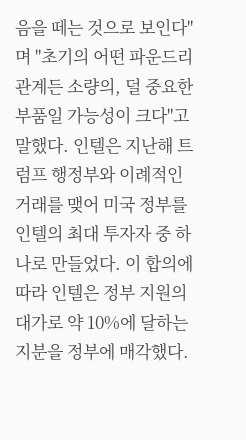음을 떼는 것으로 보인다"며 "초기의 어떤 파운드리 관계든 소량의, 덜 중요한 부품일 가능성이 크다"고 말했다. 인텔은 지난해 트럼프 행정부와 이례적인 거래를 맺어 미국 정부를 인텔의 최대 투자자 중 하나로 만들었다. 이 합의에 따라 인텔은 정부 지원의 대가로 약 10%에 달하는 지분을 정부에 매각했다.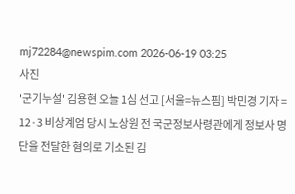mj72284@newspim.com 2026-06-19 03:25
사진
'군기누설' 김용현 오늘 1심 선고 [서울=뉴스핌] 박민경 기자 = 12·3 비상계엄 당시 노상원 전 국군정보사령관에게 정보사 명단을 전달한 혐의로 기소된 김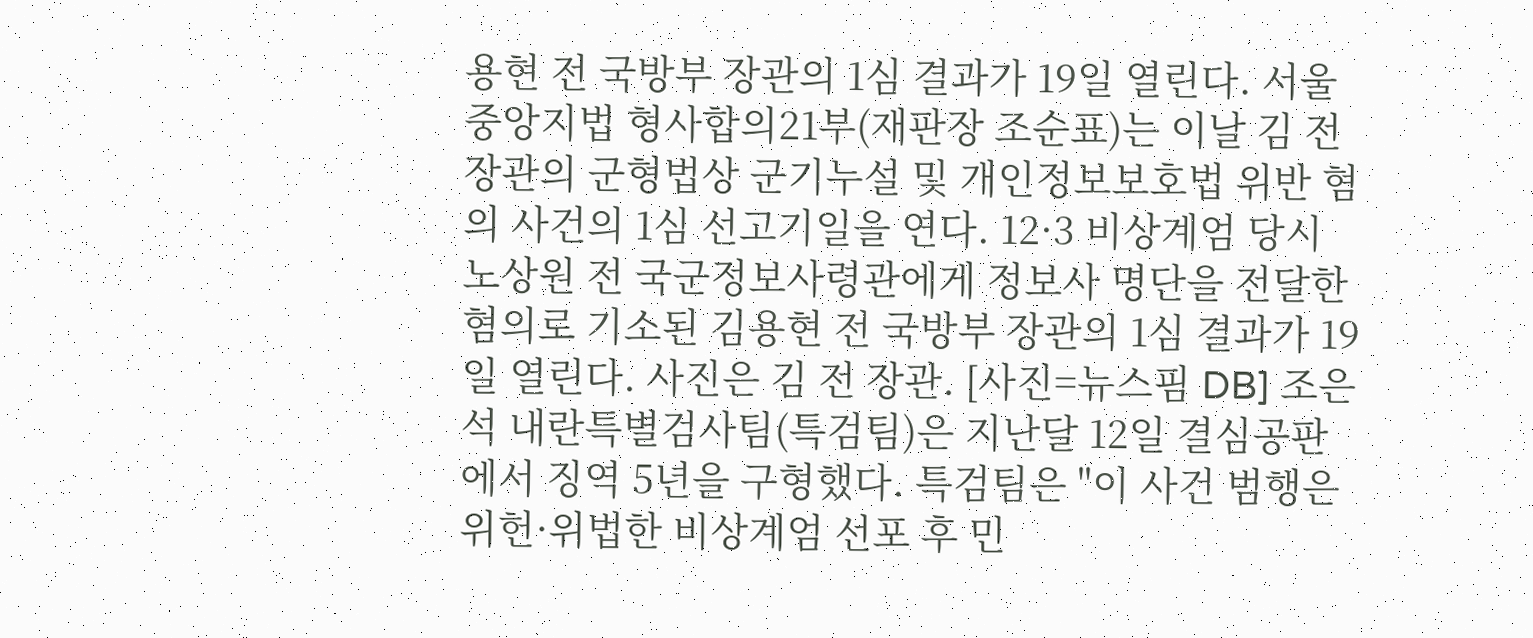용현 전 국방부 장관의 1심 결과가 19일 열린다. 서울중앙지법 형사합의21부(재판장 조순표)는 이날 김 전 장관의 군형법상 군기누설 및 개인정보보호법 위반 혐의 사건의 1심 선고기일을 연다. 12·3 비상계엄 당시 노상원 전 국군정보사령관에게 정보사 명단을 전달한 혐의로 기소된 김용현 전 국방부 장관의 1심 결과가 19일 열린다. 사진은 김 전 장관. [사진=뉴스핌 DB] 조은석 내란특별검사팀(특검팀)은 지난달 12일 결심공판에서 징역 5년을 구형했다. 특검팀은 "이 사건 범행은 위헌·위법한 비상계엄 선포 후 민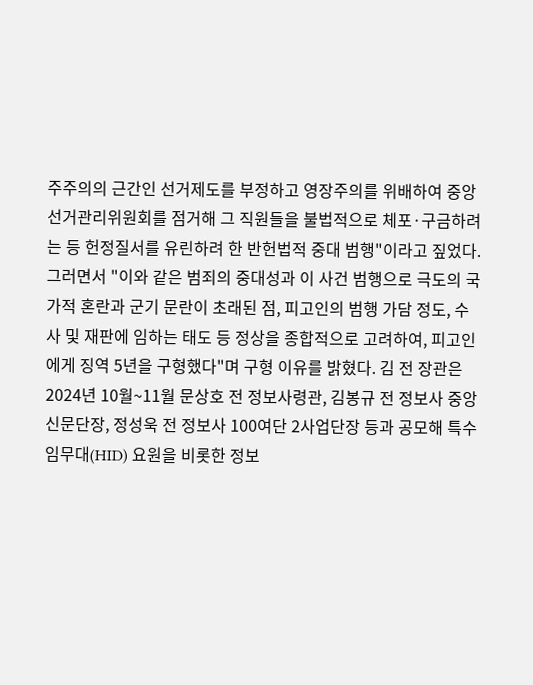주주의의 근간인 선거제도를 부정하고 영장주의를 위배하여 중앙선거관리위원회를 점거해 그 직원들을 불법적으로 체포·구금하려는 등 헌정질서를 유린하려 한 반헌법적 중대 범행"이라고 짚었다. 그러면서 "이와 같은 범죄의 중대성과 이 사건 범행으로 극도의 국가적 혼란과 군기 문란이 초래된 점, 피고인의 범행 가담 정도, 수사 및 재판에 임하는 태도 등 정상을 종합적으로 고려하여, 피고인에게 징역 5년을 구형했다"며 구형 이유를 밝혔다. 김 전 장관은 2024년 10월~11월 문상호 전 정보사령관, 김봉규 전 정보사 중앙신문단장, 정성욱 전 정보사 100여단 2사업단장 등과 공모해 특수임무대(HID) 요원을 비롯한 정보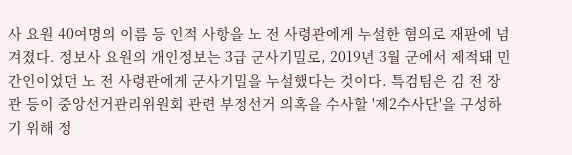사 요원 40여명의 이름 등 인적 사항을 노 전 사령관에게 누설한 혐의로 재판에 넘겨졌다. 정보사 요원의 개인정보는 3급 군사기밀로, 2019년 3월 군에서 제적돼 민간인이었던 노 전 사령관에게 군사기밀을 누설했다는 것이다. 특검팀은 김 전 장관 등이 중앙선거관리위원회 관련 부정선거 의혹을 수사할 '제2수사단'을 구성하기 위해 정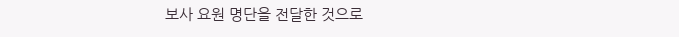보사 요원 명단을 전달한 것으로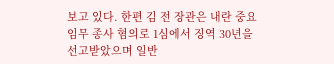보고 있다. 한편 김 전 장관은 내란 중요임무 종사 혐의로 1심에서 징역 30년을 선고받았으며 일반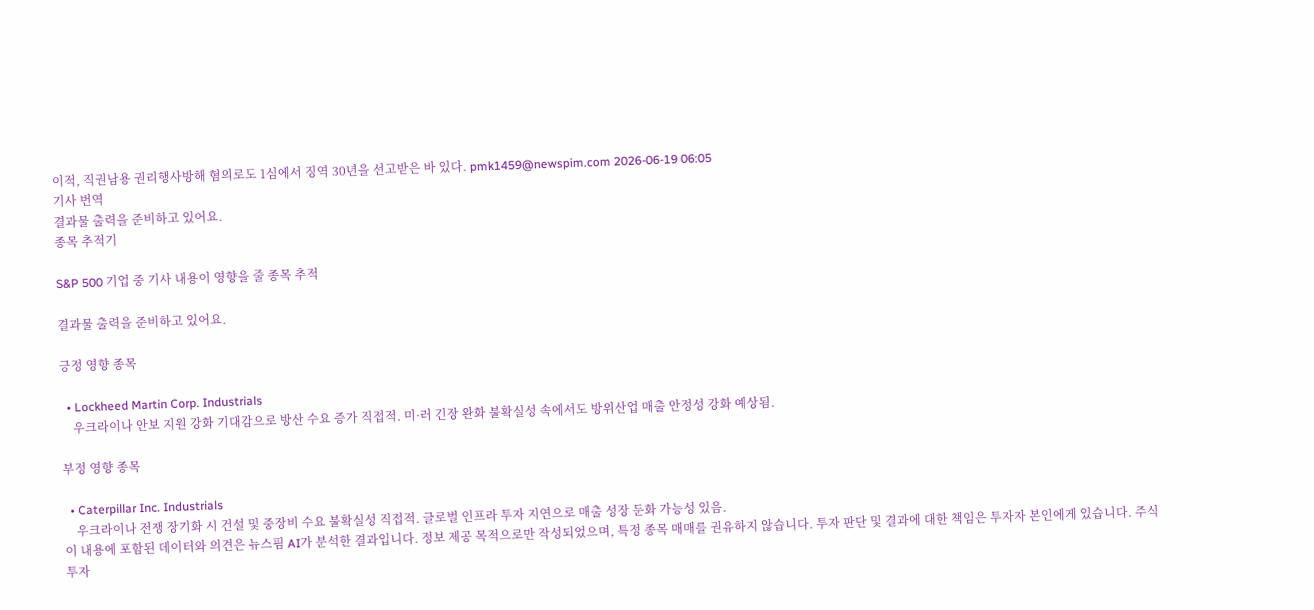이적, 직권남용 권리행사방해 혐의로도 1심에서 징역 30년을 선고받은 바 있다. pmk1459@newspim.com 2026-06-19 06:05
기사 번역
결과물 출력을 준비하고 있어요.
종목 추적기

S&P 500 기업 중 기사 내용이 영향을 줄 종목 추적

결과물 출력을 준비하고 있어요.

긍정 영향 종목

  • Lockheed Martin Corp. Industrials
    우크라이나 안보 지원 강화 기대감으로 방산 수요 증가 직접적. 미·러 긴장 완화 불확실성 속에서도 방위산업 매출 안정성 강화 예상됨.

부정 영향 종목

  • Caterpillar Inc. Industrials
    우크라이나 전쟁 장기화 시 건설 및 중장비 수요 불확실성 직접적. 글로벌 인프라 투자 지연으로 매출 성장 둔화 가능성 있음.
이 내용에 포함된 데이터와 의견은 뉴스핌 AI가 분석한 결과입니다. 정보 제공 목적으로만 작성되었으며, 특정 종목 매매를 권유하지 않습니다. 투자 판단 및 결과에 대한 책임은 투자자 본인에게 있습니다. 주식 투자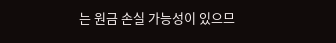는 원금 손실 가능성이 있으므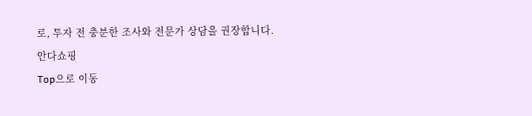로, 투자 전 충분한 조사와 전문가 상담을 권장합니다.
안다쇼핑
Top으로 이동